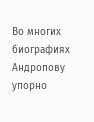Во многих биографиях Андропову упорно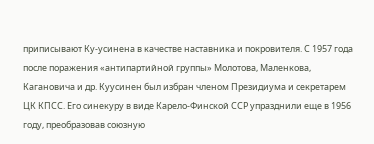приписывают Ку-усинена в качестве наставника и покровителя. С 1957 года после поражения «антипартийной группы» Молотова, Маленкова, Кагановича и др. Куусинен был избран членом Президиума и секретарем ЦК КПСС. Его синекуру в виде Карело-Финской ССР упразднили еще в 1956 году, преобразовав союзную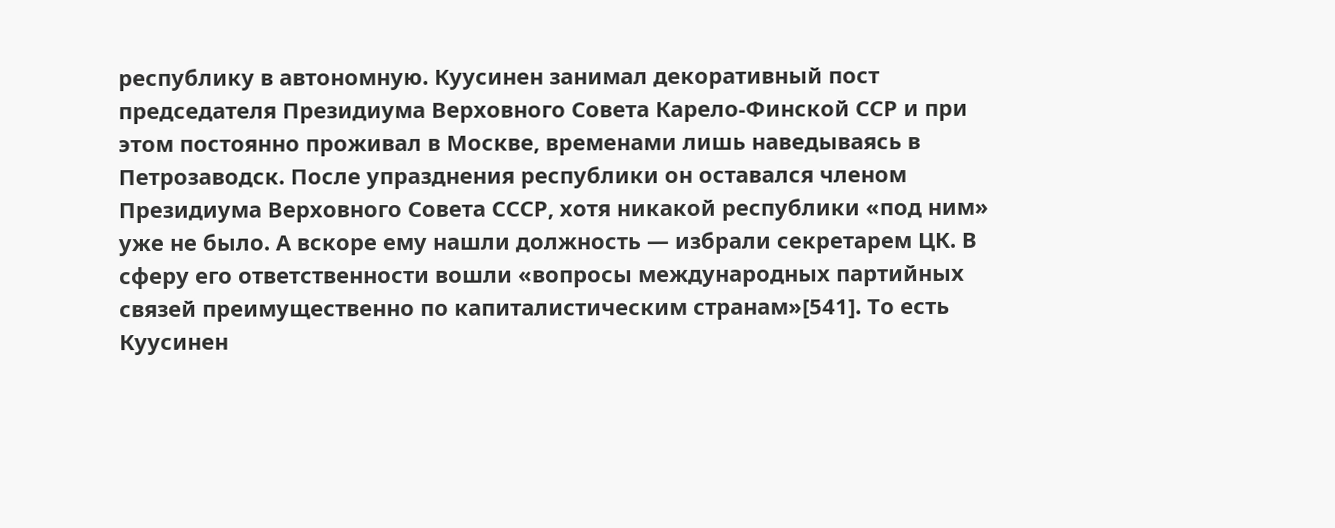республику в автономную. Куусинен занимал декоративный пост председателя Президиума Верховного Совета Карело-Финской ССР и при этом постоянно проживал в Москве, временами лишь наведываясь в Петрозаводск. После упразднения республики он оставался членом Президиума Верховного Совета СССР, хотя никакой республики «под ним» уже не было. А вскоре ему нашли должность — избрали секретарем ЦК. В сферу его ответственности вошли «вопросы международных партийных связей преимущественно по капиталистическим странам»[541]. То есть Куусинен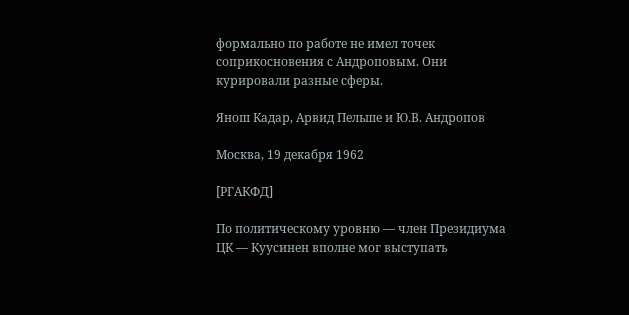формально по работе не имел точек соприкосновения с Андроповым. Они курировали разные сферы.

Янош Кадар, Арвид Пельше и Ю.В. Андропов

Москва, 19 декабря 1962

[РГАКФД]

По политическому уровню — член Президиума ЦК — Куусинен вполне мог выступать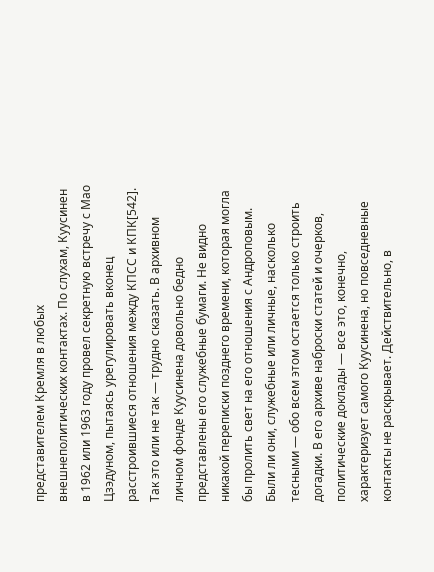представителем Кремля в любых внешнеполитических контактах. По слухам, Куусинен в 1962 или 1963 году провел секретную встречу с Мао Цзэдуном, пытаясь урегулировать вконец расстроившиеся отношения между КПСС и КПК[542]. Так это или не так — трудно сказать. В архивном личном фонде Куусинена довольно бедно представлены его служебные бумаги. Не видно никакой переписки позднего времени, которая могла бы пролить свет на его отношения с Андроповым. Были ли они, служебные или личные, насколько тесными — обо всем этом остается только строить догадки. В его архиве наброски статей и очерков, политические доклады — все это, конечно, характеризует самого Куусинена, но повседневные контакты не раскрывает. Действительно, в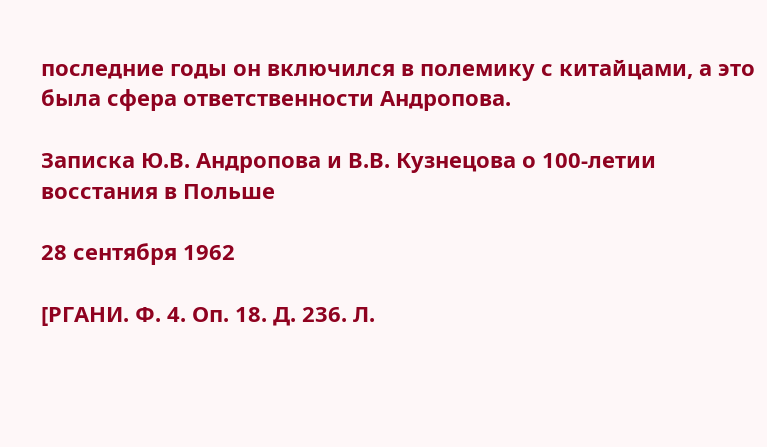последние годы он включился в полемику с китайцами, а это была сфера ответственности Андропова.

Записка Ю.В. Андропова и В.В. Кузнецова о 100-летии восстания в Польше

28 сентября 1962

[РГАНИ. Ф. 4. Оп. 18. Д. 236. Л.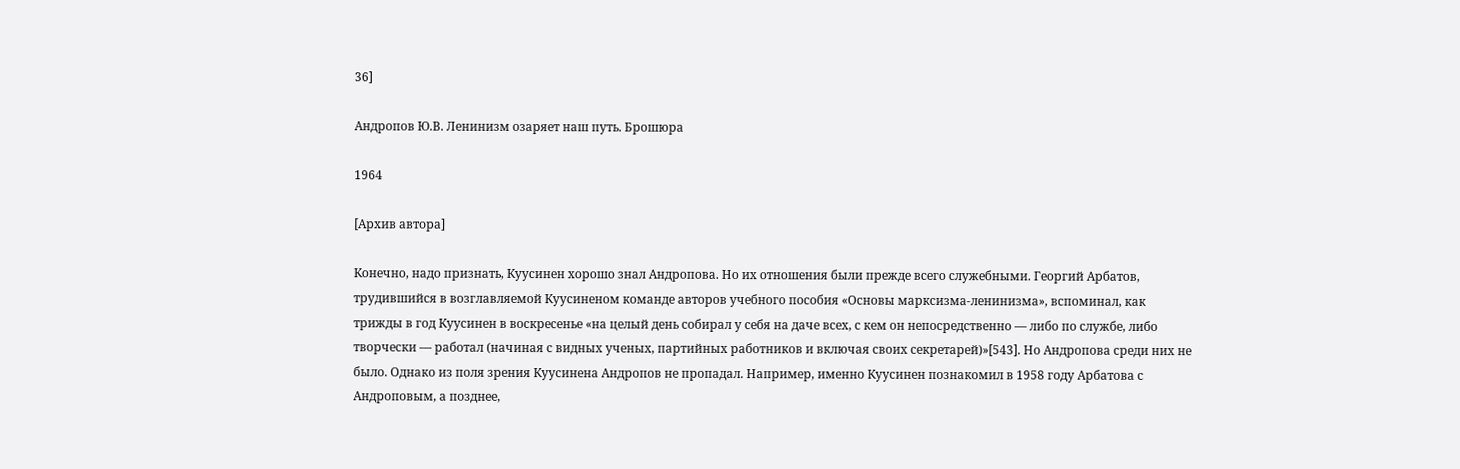36]

Андропов Ю.В. Ленинизм озаряет наш путь. Брошюра

1964

[Архив автора]

Конечно, надо признать, Куусинен хорошо знал Андропова. Но их отношения были прежде всего служебными. Георгий Арбатов, трудившийся в возглавляемой Куусиненом команде авторов учебного пособия «Основы марксизма-ленинизма», вспоминал, как трижды в год Куусинен в воскресенье «на целый день собирал у себя на даче всех, с кем он непосредственно — либо по службе, либо творчески — работал (начиная с видных ученых, партийных работников и включая своих секретарей)»[543]. Но Андропова среди них не было. Однако из поля зрения Куусинена Андропов не пропадал. Например, именно Куусинен познакомил в 1958 году Арбатова с Андроповым, а позднее,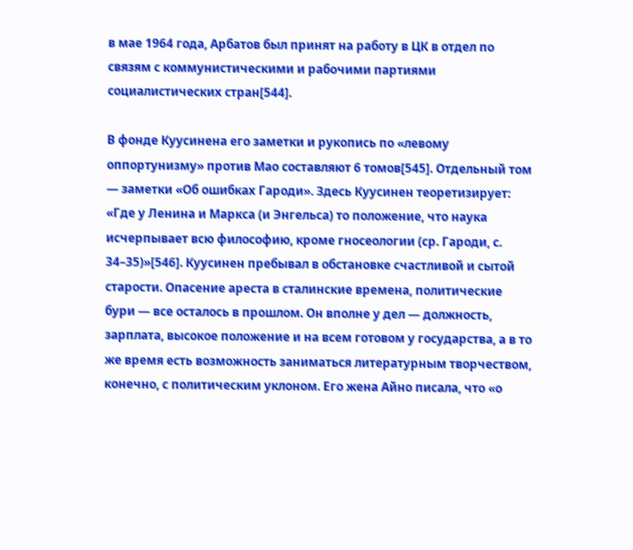в мае 1964 года, Арбатов был принят на работу в ЦК в отдел по связям с коммунистическими и рабочими партиями социалистических стран[544].

В фонде Куусинена его заметки и рукопись по «левому оппортунизму» против Мао составляют 6 томов[545]. Отдельный том — заметки «Об ошибках Гароди». Здесь Куусинен теоретизирует: «Где у Ленина и Маркса (и Энгельса) то положение, что наука исчерпывает всю философию, кроме гносеологии (ср. Гароди, с. 34–35)»[546]. Куусинен пребывал в обстановке счастливой и сытой старости. Опасение ареста в сталинские времена, политические бури — все осталось в прошлом. Он вполне у дел — должность, зарплата, высокое положение и на всем готовом у государства, а в то же время есть возможность заниматься литературным творчеством, конечно, с политическим уклоном. Его жена Айно писала, что «о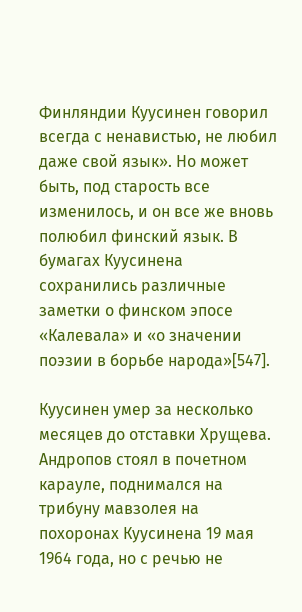Финляндии Куусинен говорил всегда с ненавистью, не любил даже свой язык». Но может быть, под старость все изменилось, и он все же вновь полюбил финский язык. В бумагах Куусинена сохранились различные заметки о финском эпосе «Калевала» и «о значении поэзии в борьбе народа»[547].

Куусинен умер за несколько месяцев до отставки Хрущева. Андропов стоял в почетном карауле, поднимался на трибуну мавзолея на похоронах Куусинена 19 мая 1964 года, но с речью не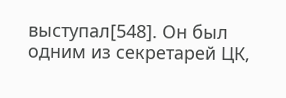выступал[548]. Он был одним из секретарей ЦК,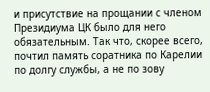и присутствие на прощании с членом Президиума ЦК было для него обязательным. Так что, скорее всего, почтил память соратника по Карелии по долгу службы, а не по зову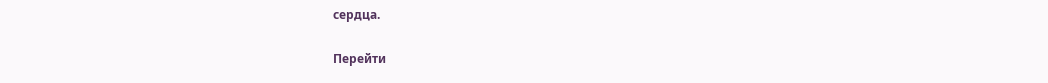сердца.

Перейти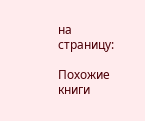на страницу:

Похожие книги